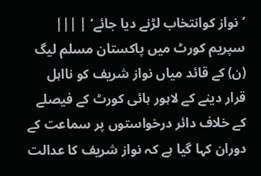’نواز کوانتخاب لڑنے دیا جائے‘ | |||
سپریم کورٹ میں پاکستان مسلم لیگ (ن) کے قائد میاں نواز شریف کو نااہل قرار دینے کے لاہور ہائی کورٹ کے فیصلے کے خلاف دائر درخواستوں پر سماعت کے دوران کہا گیا ہے کہ نواز شریف کا عدالت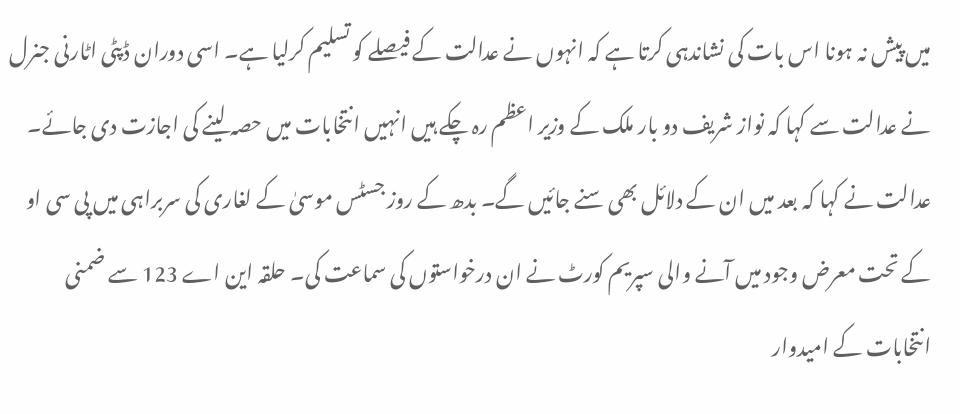میں پیش نہ ہونا اس بات کی نشاندہی کرتا ہے کہ انہوں نے عدالت کے فیصلے کو تسلیم کرلیا ہے۔ اسی دوران ڈپٹی اٹارنی جنرل نے عدالت سے کہا کہ نواز شریف دو بار ملک کے وزیر اعظم رہ چکے ہیں انہیں انتخابات میں حصہ لینے کی اجازت دی جائے۔ عدالت نے کہا کہ بعد میں ان کے دلائل بھی سنے جائیں گے۔ بدھ کے روز جسٹس موسیٰ کے لغاری کی سربراہی میں پی سی او کے تحت معرض وجود میں آنے والی سپریم کورٹ نے ان درخواستوں کی سماعت کی۔ حلقہ این اے 123 سے ضمنی انتخابات کے امیدوار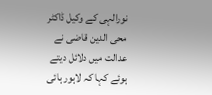نورالہی کے وکیل ڈاکٹر محی الدین قاضی نے عدالت میں دلائل دیتے ہوئے کہا کہ لاہور ہائی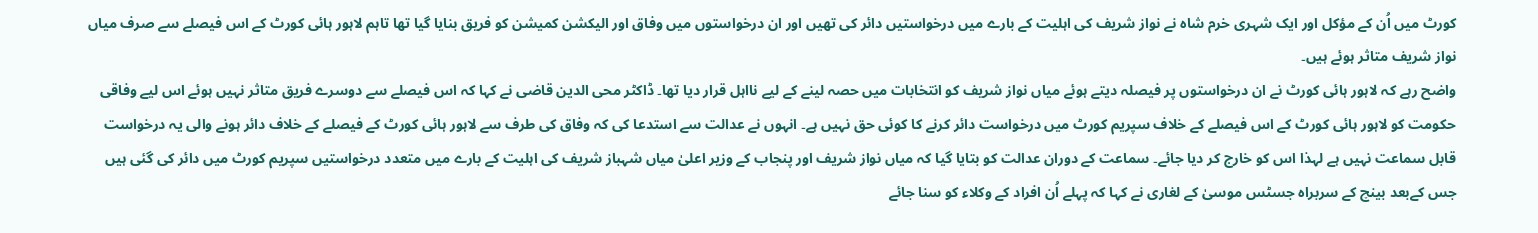کورٹ میں اُن کے مؤکل اور ایک شہری خرم شاہ نے نواز شریف کی اہلیت کے بارے میں درخواستیں دائر کی تھیں اور ان درخواستوں میں وفاق اور الیکشن کمیشن کو فریق بنایا گیا تھا تاہم لاہور ہائی کورٹ کے اس فیصلے سے صرف میاں نواز شریف متاثر ہوئے ہیں۔
واضح رہے کہ لاہور ہائی کورٹ نے ان درخواستوں پر فیصلہ دیتے ہوئے میاں نواز شریف کو انتخابات میں حصہ لینے کے لیے نااہل قرار دیا تھا۔ ڈاکٹر محی الدین قاضی نے کہا کہ اس فیصلے سے دوسرے فریق متاثر نہیں ہوئے اس لیے وفاقی حکومت کو لاہور ہائی کورٹ کے اس فیصلے کے خلاف سپریم کورٹ میں درخواست دائر کرنے کا کوئی حق نہیں ہے۔ انہوں نے عدالت سے استدعا کی کہ وفاق کی طرف سے لاہور ہائی کورٹ کے فیصلے کے خلاف دائر ہونے والی یہ درخواست قابل سماعت نہیں ہے لہذا اس کو خارج کر دیا جائے۔ سماعت کے دوران عدالت کو بتایا گیا کہ میاں نواز شریف اور پنجاب کے وزیر اعلیٰ میاں شہباز شریف کی اہلیت کے بارے میں متعدد درخواستیں سپریم کورٹ میں دائر کی گئی ہیں جس کےبعد بینچ کے سربراہ جسٹس موسیٰ کے لغاری نے کہا کہ پہلے اُن افراد کے وکلاء کو سنا جائے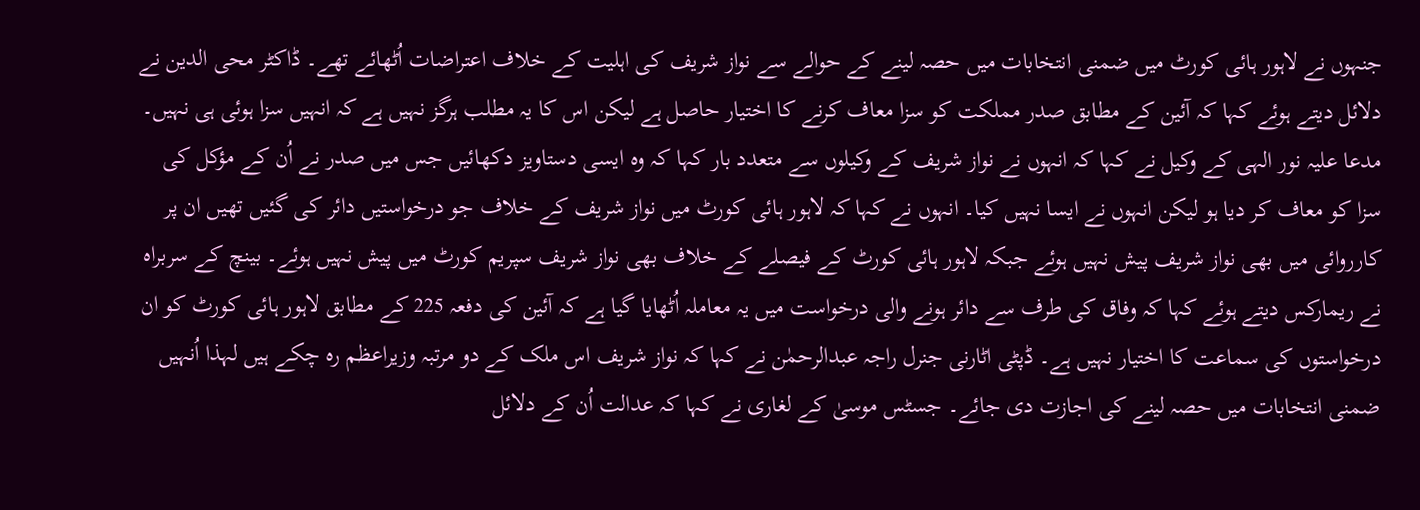جنہوں نے لاہور ہائی کورٹ میں ضمنی انتخابات میں حصہ لینے کے حوالے سے نواز شریف کی اہلیت کے خلاف اعتراضات اُٹھائے تھے۔ ڈاکٹر محی الدین نے دلائل دیتے ہوئے کہا کہ آئین کے مطابق صدر مملکت کو سزا معاف کرنے کا اختیار حاصل ہے لیکن اس کا یہ مطلب ہرگز نہیں ہے کہ انہیں سزا ہوئی ہی نہیں۔
مدعا علیہ نور الہی کے وکیل نے کہا کہ انہوں نے نواز شریف کے وکیلوں سے متعدد بار کہا کہ وہ ایسی دستاویز دکھائیں جس میں صدر نے اُن کے مؤکل کی سزا کو معاف کر دیا ہو لیکن انہوں نے ایسا نہیں کیا۔ انہوں نے کہا کہ لاہور ہائی کورٹ میں نواز شریف کے خلاف جو درخواستیں دائر کی گئیں تھیں ان پر کارروائی میں بھی نواز شریف پیش نہیں ہوئے جبکہ لاہور ہائی کورٹ کے فیصلے کے خلاف بھی نواز شریف سپریم کورٹ میں پیش نہیں ہوئے۔ بینچ کے سربراہ نے ریمارکس دیتے ہوئے کہا کہ وفاق کی طرف سے دائر ہونے والی درخواست میں یہ معاملہ اُٹھایا گیا ہے کہ آئین کی دفعہ 225 کے مطابق لاہور ہائی کورٹ کو ان درخواستوں کی سماعت کا اختیار نہیں ہے۔ ڈپٹی اٹارنی جنرل راجہ عبدالرحمٰن نے کہا کہ نواز شریف اس ملک کے دو مرتبہ وزیراعظم رہ چکے ہیں لہذا اُنہیں ضمنی انتخابات میں حصہ لینے کی اجازت دی جائے۔ جسٹس موسیٰ کے لغاری نے کہا کہ عدالت اُن کے دلائل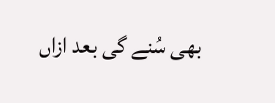بھی سُنے گی بعد ازاں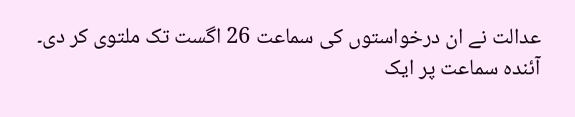عدالت نے ان درخواستوں کی سماعت 26 اگست تک ملتوی کر دی۔ آئندہ سماعت پر ایک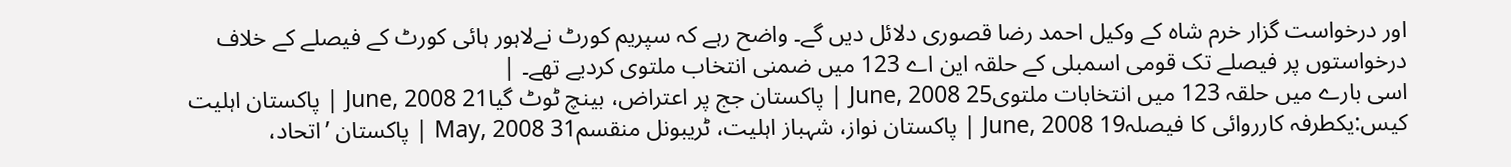اور درخواست گزار خرم شاہ کے وکیل احمد رضا قصوری دلائل دیں گے۔ واضح رہے کہ سپریم کورٹ نےلاہور ہائی کورٹ کے فیصلے کے خلاف درخواستوں پر فیصلے تک قومی اسمبلی کے حلقہ این اے 123 میں ضمنی انتخاب ملتوی کردیے تھے۔ |
اسی بارے میں حلقہ 123 میں انتخابات ملتوی25 June, 2008 | پاکستان جج پر اعتراض، بینچ ٹوٹ گیا21 June, 2008 | پاکستان اہلیت کیس:یکطرفہ کارروائی کا فیصلہ19 June, 2008 | پاکستان نواز، شہباز اہلیت، ٹریبونل منقسم31 May, 2008 | پاکستان ’اتحاد،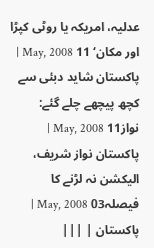عدلیہ، امریکہ یا روٹی کپڑا اور مکان‘ 11 May, 2008 | پاکستان شاید دبئی سے کچھ پیچھے چلے گئے: نواز11 May, 2008 | پاکستان نواز شریف، الیکشن نہ لڑنے کا فیصلہ03 May, 2008 | پاکستان | |||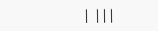| |||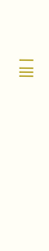| |||